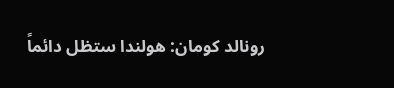رونالد كومان: هولندا ستظل دائماً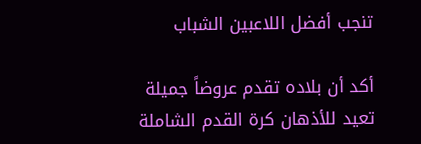تنجب أفضل اللاعبين الشباب

أكد أن بلاده تقدم عروضاً جميلة تعيد للأذهان كرة القدم الشاملة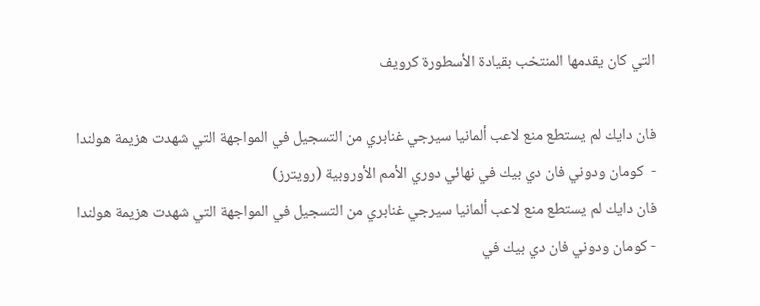التي كان يقدمها المنتخب بقيادة الأسطورة كرويف

فان دايك لم يستطع منع لاعب ألمانيا سيرجي غنابري من التسجيل في المواجهة التي شهدت هزيمة هولندا  -  كومان ودوني فان دي بيك في نهائي دوري الأمم الأوروبية (رويترز)
فان دايك لم يستطع منع لاعب ألمانيا سيرجي غنابري من التسجيل في المواجهة التي شهدت هزيمة هولندا - كومان ودوني فان دي بيك في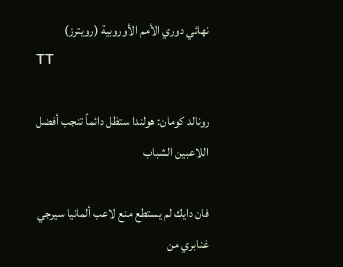نهائي دوري الأمم الأوروبية (رويترز)
TT

رونالد كومان: هولندا ستظل دائماً تنجب أفضل اللاعبين الشباب

فان دايك لم يستطع منع لاعب ألمانيا سيرجي غنابري من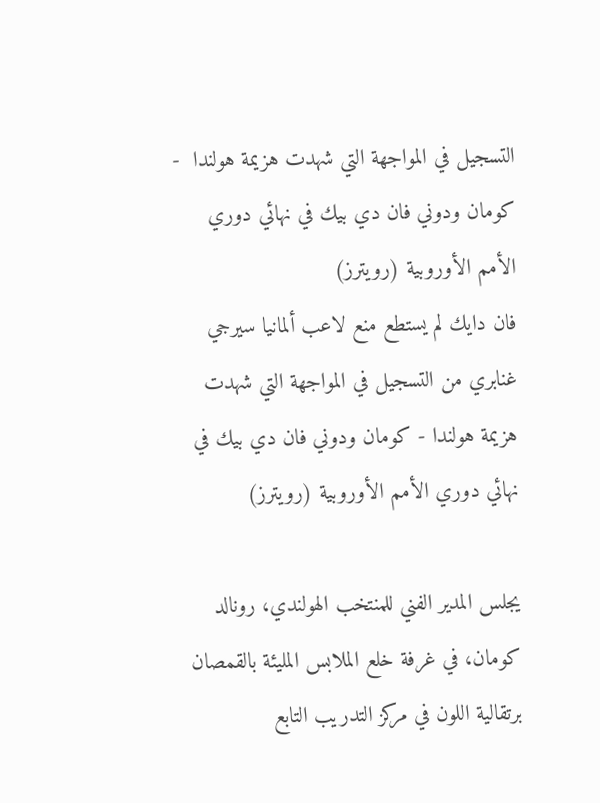التسجيل في المواجهة التي شهدت هزيمة هولندا  -  كومان ودوني فان دي بيك في نهائي دوري الأمم الأوروبية (رويترز)
فان دايك لم يستطع منع لاعب ألمانيا سيرجي غنابري من التسجيل في المواجهة التي شهدت هزيمة هولندا - كومان ودوني فان دي بيك في نهائي دوري الأمم الأوروبية (رويترز)

يجلس المدير الفني للمنتخب الهولندي، رونالد كومان، في غرفة خلع الملابس المليئة بالقمصان برتقالية اللون في مركز التدريب التابع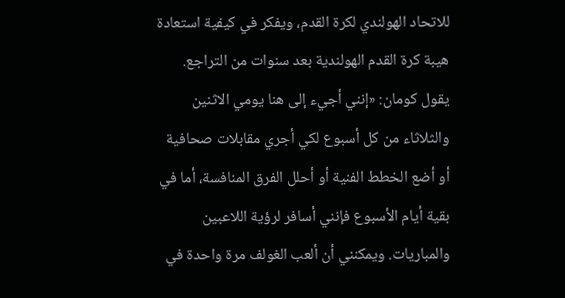للاتحاد الهولندي لكرة القدم، ويفكر في كيفية استعادة هيبة كرة القدم الهولندية بعد سنوات من التراجع. يقول كومان: «إنني أجيء إلى هنا يومي الاثنين والثلاثاء من كل أسبوع لكي أجري مقابلات صحافية أو أضع الخطط الفنية أو أحلل الفرق المنافسة، أما في بقية أيام الأسبوع فإنني أسافر لرؤية اللاعبين والمباريات. ويمكنني أن ألعب الغولف مرة واحدة في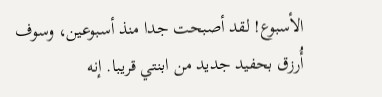الأسبوع! لقد أصبحت جدا منذ أسبوعين، وسوف أُرزق بحفيد جديد من ابنتي قريبا. إنه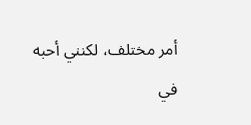أمر مختلف، لكنني أحبه في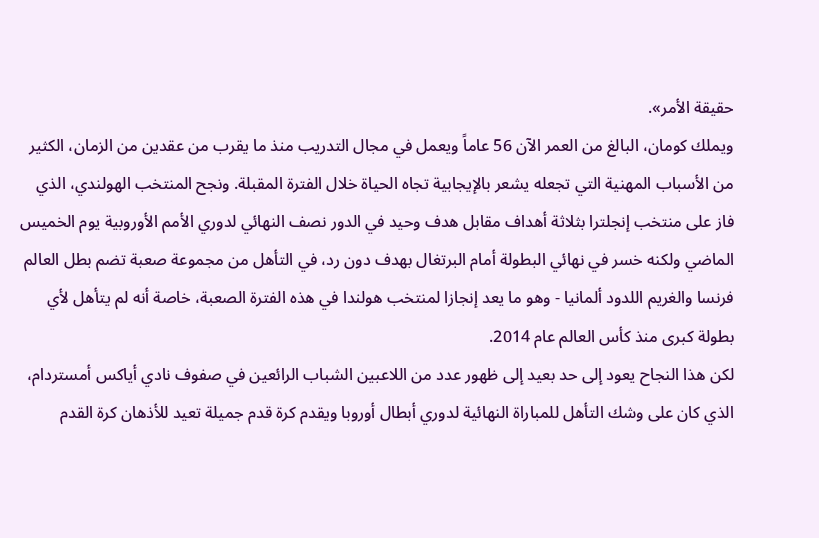حقيقة الأمر».
ويملك كومان، البالغ من العمر الآن 56 عاماً ويعمل في مجال التدريب منذ ما يقرب من عقدين من الزمان، الكثير من الأسباب المهنية التي تجعله يشعر بالإيجابية تجاه الحياة خلال الفترة المقبلة. ونجح المنتخب الهولندي، الذي فاز على منتخب إنجلترا بثلاثة أهداف مقابل هدف وحيد في الدور نصف النهائي لدوري الأمم الأوروبية يوم الخميس الماضي ولكنه خسر في نهائي البطولة أمام البرتغال بهدف دون رد، في التأهل من مجموعة صعبة تضم بطل العالم فرنسا والغريم اللدود ألمانيا - وهو ما يعد إنجازا لمنتخب هولندا في هذه الفترة الصعبة، خاصة أنه لم يتأهل لأي بطولة كبرى منذ كأس العالم عام 2014.
لكن هذا النجاح يعود إلى حد بعيد إلى ظهور عدد من اللاعبين الشباب الرائعين في صفوف نادي أياكس أمستردام، الذي كان على وشك التأهل للمباراة النهائية لدوري أبطال أوروبا ويقدم كرة قدم جميلة تعيد للأذهان كرة القدم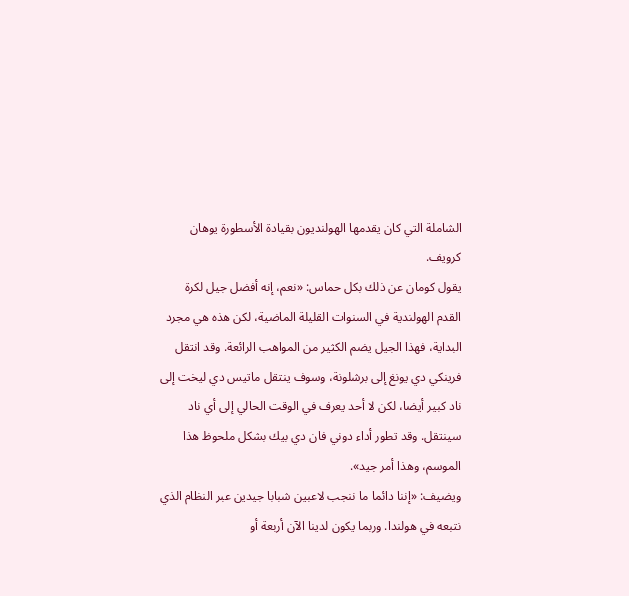الشاملة التي كان يقدمها الهولنديون بقيادة الأسطورة يوهان كرويف.
يقول كومان عن ذلك بكل حماس: «نعم، إنه أفضل جيل لكرة القدم الهولندية في السنوات القليلة الماضية، لكن هذه هي مجرد البداية، فهذا الجيل يضم الكثير من المواهب الرائعة. وقد انتقل فرينكي دي يونغ إلى برشلونة، وسوف ينتقل ماتيس دي ليخت إلى ناد كبير أيضا، لكن لا أحد يعرف في الوقت الحالي إلى أي ناد سينتقل. وقد تطور أداء دوني فان دي بيك بشكل ملحوظ هذا الموسم، وهذا أمر جيد».
ويضيف: «إننا دائما ما ننجب لاعبين شبابا جيدين عبر النظام الذي نتبعه في هولندا. وربما يكون لدينا الآن أربعة أو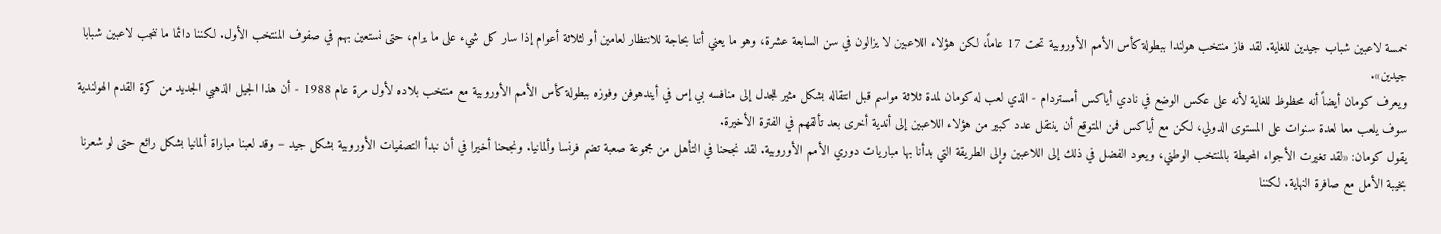خمسة لاعبين شباب جيدين للغاية. لقد فاز منتخب هولندا ببطولة كأس الأمم الأوروبية تحت 17 عاماً، لكن هؤلاء اللاعبين لا يزالون في سن السابعة عشرة، وهو ما يعني أننا بحاجة للانتظار لعامين أو لثلاثة أعوام إذا سار كل شيء على ما يرام، حتى نستعين بهم في صفوف المنتخب الأول. لكننا دائما ما ننجب لاعبين شبابا جيدين».
ويعرف كومان أيضاً أنه محظوظ للغاية لأنه على عكس الوضع في نادي أياكس أمستردام - الذي لعب له كومان لمدة ثلاثة مواسم قبل انتقاله بشكل مثير للجدل إلى منافسه بي إس في أيندهوفن وفوزه ببطولة كأس الأمم الأوروبية مع منتخب بلاده لأول مرة عام 1988 - أن هذا الجيل الذهبي الجديد من كرة القدم الهولندية سوف يلعب معا لعدة سنوات على المستوى الدولي، لكن مع أياكس فمن المتوقع أن ينتقل عدد كبير من هؤلاء اللاعبين إلى أندية أخرى بعد تألقهم في الفترة الأخيرة.
يقول كومان: «لقد تغيرت الأجواء المحيطة بالمنتخب الوطني، ويعود الفضل في ذلك إلى اللاعبين وإلى الطريقة التي بدأنا بها مباريات دوري الأمم الأوروبية. لقد نجحنا في التأهل من مجموعة صعبة تضم فرنسا وألمانيا. ونجحنا أخيرا في أن نبدأ التصفيات الأوروبية بشكل جيد – وقد لعبنا مباراة ألمانيا بشكل رائع حتى لو شعرنا بخيبة الأمل مع صافرة النهاية. لكننا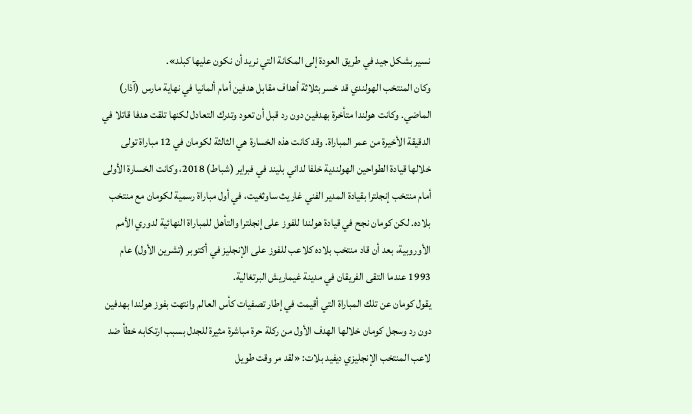نسير بشكل جيد في طريق العودة إلى المكانة التي نريد أن نكون عليها كبلد».
وكان المنتخب الهولندي قد خسر بثلاثة أهداف مقابل هدفين أمام ألمانيا في نهاية مارس (آذار) الماضي. وكانت هولندا متأخرة بهدفين دون رد قبل أن تعود وتدرك التعادل لكنها تلقت هدفا قاتلا في الدقيقة الأخيرة من عمر المباراة. وقد كانت هذه الخسارة هي الثالثة لكومان في 12 مباراة تولى خلالها قيادة الطواحين الهولندية خلفا لداني بليند في فبراير (شباط) 2018، وكانت الخسارة الأولى أمام منتخب إنجلترا بقيادة المدير الفني غاريث ساوثغيت، في أول مباراة رسمية لكومان مع منتخب بلاده. لكن كومان نجح في قيادة هولندا للفوز على إنجلترا والتأهل للمباراة النهائية لدوري الأمم الأوروبية، بعد أن قاد منتخب بلاده كلاعب للفوز على الإنجليز في أكتوبر (تشرين الأول) عام 1993 عندما التقى الفريقان في مدينة غيماريش البرتغالية.
يقول كومان عن تلك المباراة التي أقيمت في إطار تصفيات كأس العالم وانتهت بفوز هولندا بهدفين دون رد وسجل كومان خلالها الهدف الأول من ركلة حرة مباشرة مثيرة للجدل بسبب ارتكابه خطأ ضد لاعب المنتخب الإنجليزي ديفيد بلات: «لقد مر وقت طويل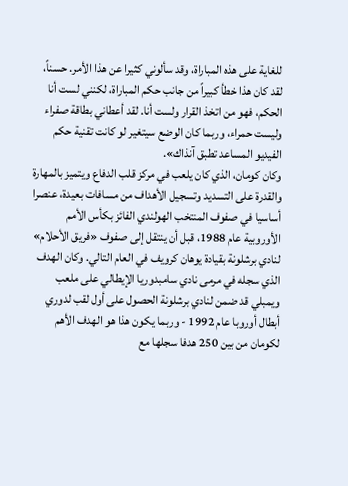للغاية على هذه المباراة، وقد سألوني كثيرا عن هذا الأمر. حسناً، لقد كان هذا خطأ كبيراً من جانب حكم المباراة، لكنني لست أنا الحكم، فهو من اتخذ القرار ولست أنا. لقد أعطاني بطاقة صفراء وليست حمراء، وربما كان الوضع سيتغير لو كانت تقنية حكم الفيديو المساعد تطبق آنذاك».
وكان كومان، الذي كان يلعب في مركز قلب الدفاع ويتميز بالمهارة والقدرة على التسديد وتسجيل الأهداف من مسافات بعيدة، عنصرا أساسيا في صفوف المنتخب الهولندي الفائز بكأس الأمم الأوروبية عام 1988، قبل أن ينتقل إلى صفوف «فريق الأحلام» لنادي برشلونة بقيادة يوهان كرويف في العام التالي. وكان الهدف الذي سجله في مرمى نادي سامبدوريا الإيطالي على ملعب ويمبلي قد ضمن لنادي برشلونة الحصول على أول لقب لدوري أبطال أوروبا عام 1992 - وربما يكون هذا هو الهدف الأهم لكومان من بين 250 هدفا سجلها مع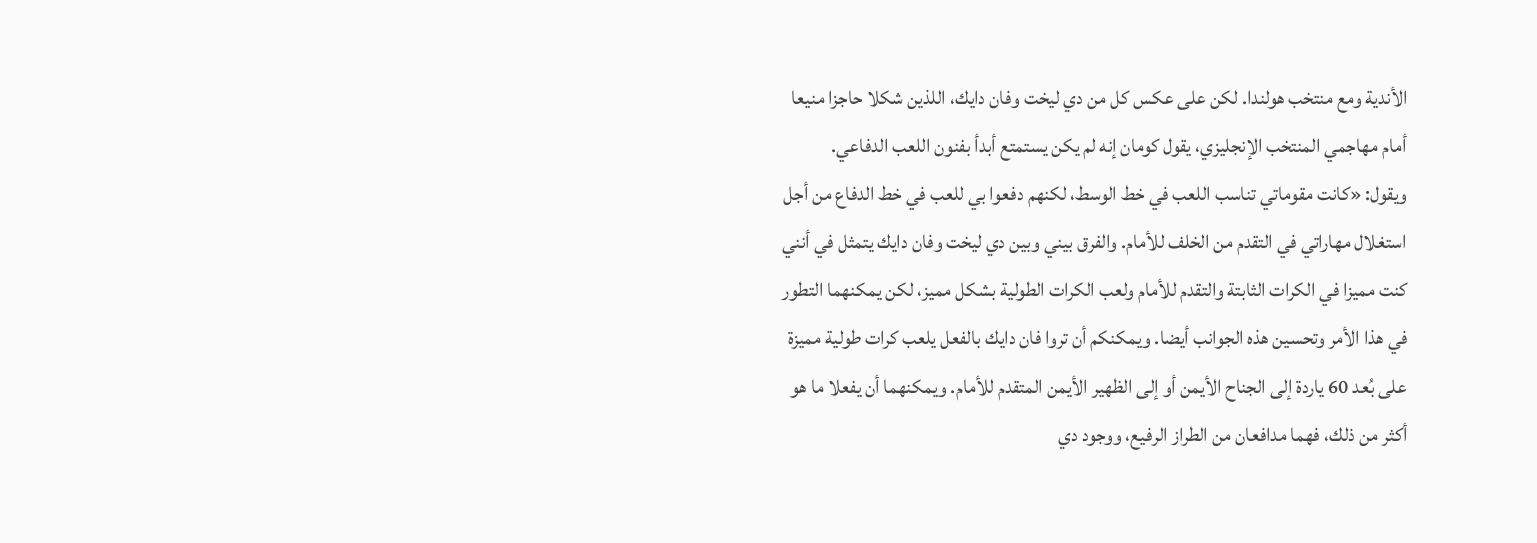الأندية ومع منتخب هولندا. لكن على عكس كل من دي ليخت وفان دايك، اللذين شكلا حاجزا منيعا أمام مهاجمي المنتخب الإنجليزي، يقول كومان إنه لم يكن يستمتع أبدأ بفنون اللعب الدفاعي.
ويقول: «كانت مقوماتي تناسب اللعب في خط الوسط، لكنهم دفعوا بي للعب في خط الدفاع من أجل استغلال مهاراتي في التقدم من الخلف للأمام. والفرق بيني وبين دي ليخت وفان دايك يتمثل في أنني كنت مميزا في الكرات الثابتة والتقدم للأمام ولعب الكرات الطولية بشكل مميز، لكن يمكنهما التطور في هذا الأمر وتحسين هذه الجوانب أيضا. ويمكنكم أن تروا فان دايك بالفعل يلعب كرات طولية مميزة على بُعد 60 ياردة إلى الجناح الأيمن أو إلى الظهير الأيمن المتقدم للأمام. ويمكنهما أن يفعلا ما هو أكثر من ذلك، فهما مدافعان من الطراز الرفيع، ووجود دي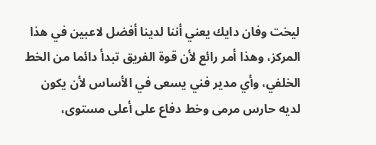ليخت وفان دايك يعني أننا لدينا أفضل لاعبين في هذا المركز، وهذا أمر رائع لأن قوة الفريق تبدأ دائما من الخط الخلفي، وأي مدير فني يسعى في الأساس لأن يكون لديه حارس مرمى وخط دفاع على أعلى مستوى،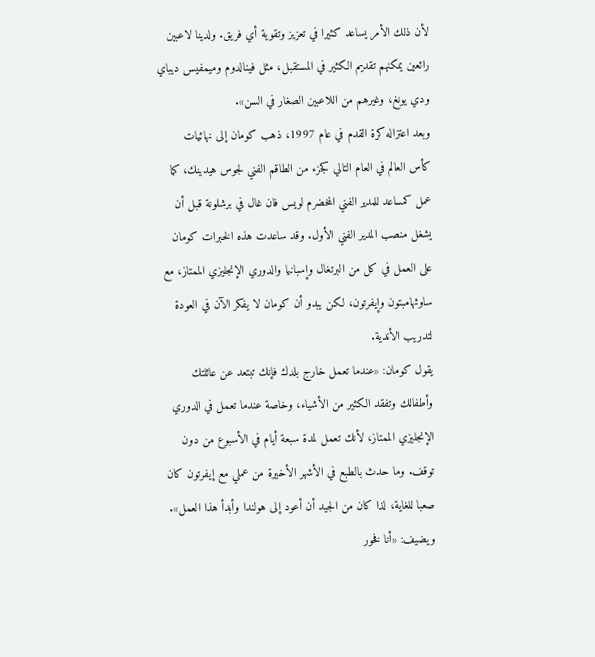لأن ذلك الأمر يساعد كثيرا في تعزيز وتقوية أي فريق. ولدينا لاعبين رائعين يمكنهم تقديم الكثير في المستقبل، مثل فينالدوم وميمفيس ديباي ودي يونغ، وغيرهم من اللاعبين الصغار في السن».
وبعد اعتزاله كرة القدم في عام 1997، ذهب كومان إلى نهائيات كأس العالم في العام التالي كجزء من الطاقم الفني لجوس هيدينك، كما عمل كمساعد للمدير الفني المخضرم لويس فان غال في برشلونة قبل أن يشغل منصب المدير الفني الأول. وقد ساعدت هذه الخبرات كومان على العمل في كل من البرتغال وإسبانيا والدوري الإنجليزي الممتاز، مع ساوثهامبتون وإيفرتون، لكن يبدو أن كومان لا يفكر الآن في العودة لتدريب الأندية.
يقول كومان: «عندما تعمل خارج بلدك فإنك تبتعد عن عائلتك وأطفالك وتفقد الكثير من الأشياء، وخاصة عندما تعمل في الدوري الإنجليزي الممتاز، لأنك تعمل لمدة سبعة أيام في الأسبوع من دون توقف. وما حدث بالطبع في الأشهر الأخيرة من عملي مع إيفرتون كان صعبا للغاية، لذا كان من الجيد أن أعود إلى هولندا وأبدأ هذا العمل». ويضيف: «أنا فخور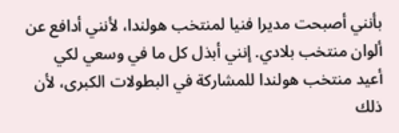بأنني أصبحت مديرا فنيا لمنتخب هولندا، لأنني أدافع عن ألوان منتخب بلادي. إنني أبذل كل ما في وسعي لكي أعيد منتخب هولندا للمشاركة في البطولات الكبرى، لأن ذلك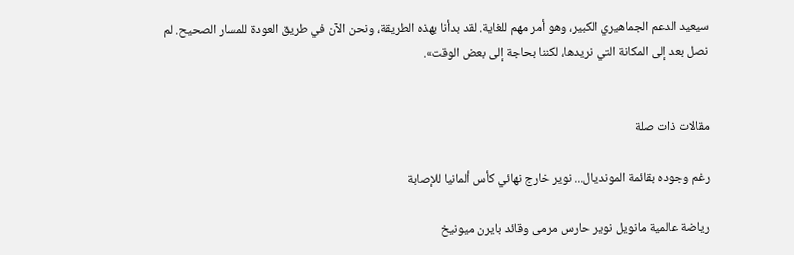سيعيد الدعم الجماهيري الكبير، وهو أمر مهم للغاية. لقد بدأنا بهذه الطريقة، ونحن الآن في طريق العودة للمسار الصحيح. لم نصل بعد إلى المكانة التي نريدها، لكننا بحاجة إلى بعض الوقت».


مقالات ذات صلة

رغم وجوده بقائمة المونديال... نوير خارج نهائي كأس ألمانيا للإصابة

رياضة عالمية مانويل نوير حارس مرمى وقائد بايرن ميونيخ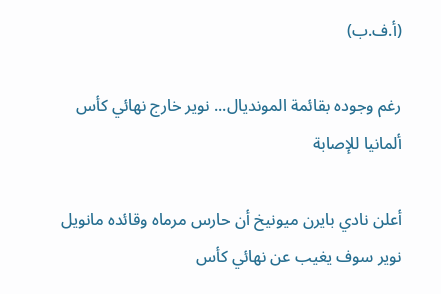(أ.ف.ب)

رغم وجوده بقائمة المونديال... نوير خارج نهائي كأس ألمانيا للإصابة

أعلن نادي بايرن ميونيخ أن حارس مرماه وقائده مانويل نوير سوف يغيب عن نهائي كأس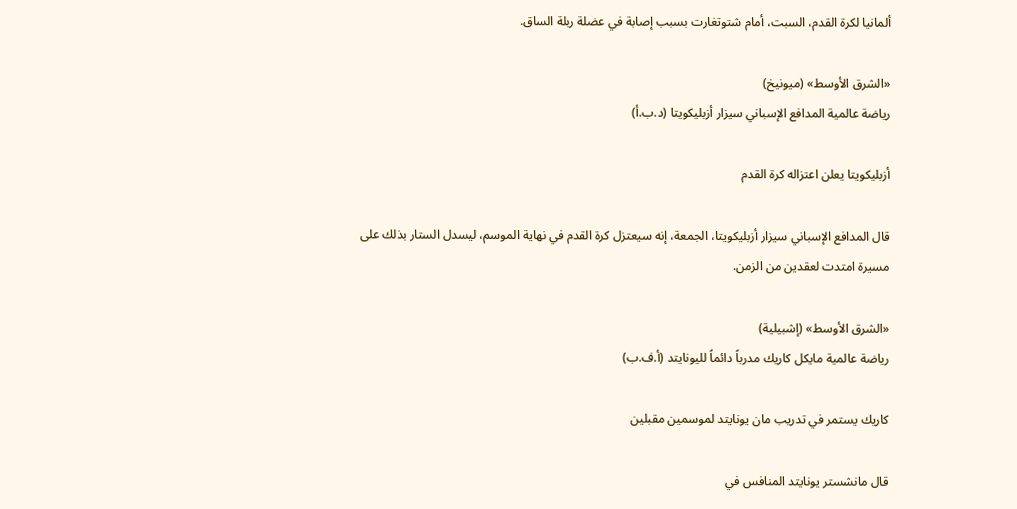ألمانيا لكرة القدم، السبت، أمام شتوتغارت بسبب إصابة في عضلة ربلة الساق.

«الشرق الأوسط» (ميونيخ)
رياضة عالمية المدافع الإسباني سيزار أزبليكويتا (د.ب.أ)

أزبليكويتا يعلن اعتزاله كرة القدم

قال المدافع الإسباني سيزار أزبليكويتا، الجمعة، إنه سيعتزل كرة القدم في نهاية الموسم، ليسدل الستار بذلك على مسيرة امتدت لعقدين من الزمن.

«الشرق الأوسط» (إشبيلية)
رياضة عالمية مايكل كاريك مدرباً دائماً لليونايتد (أ.ف.ب)

كاريك يستمر في تدريب مان يونايتد لموسمين مقبلين

قال مانشستر يونايتد المنافس في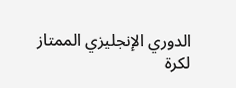الدوري الإنجليزي الممتاز لكرة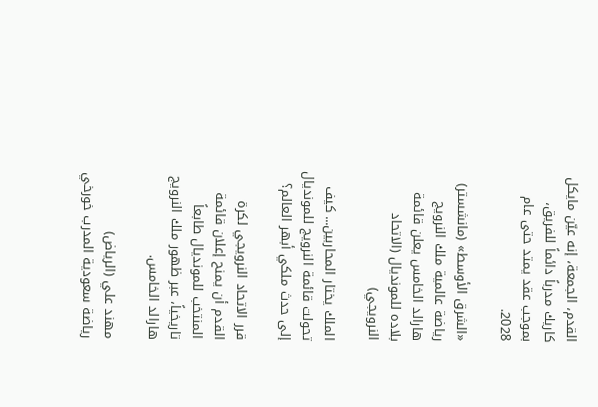القدم، الجمعة، إنه عيّن مايكل كاريك مدرباً دائماً للفريق، بموجب عقد يمتد حتى عام 2028.

«الشرق الأوسط» (مانشستر)
رياضة عالمية ملك النرويج هارالد الخامس يعلن قائمة بلاده للمونديال (الاتحاد النرويجي)

الملك يختار المحاربين... كيف تحولت قائمة النرويج للمونديال إلى حدث ملكي أبهر العالم؟

قرر الاتحاد النرويجي لكرة القدم أن يمنح إعلان قائمة المنتخب للمونديال طابعاً تاريخياً، عبر ظهور ملك النرويج هارالد الخامس.

مهند علي (الرياض)
رياضة سعودية المدرب خورخي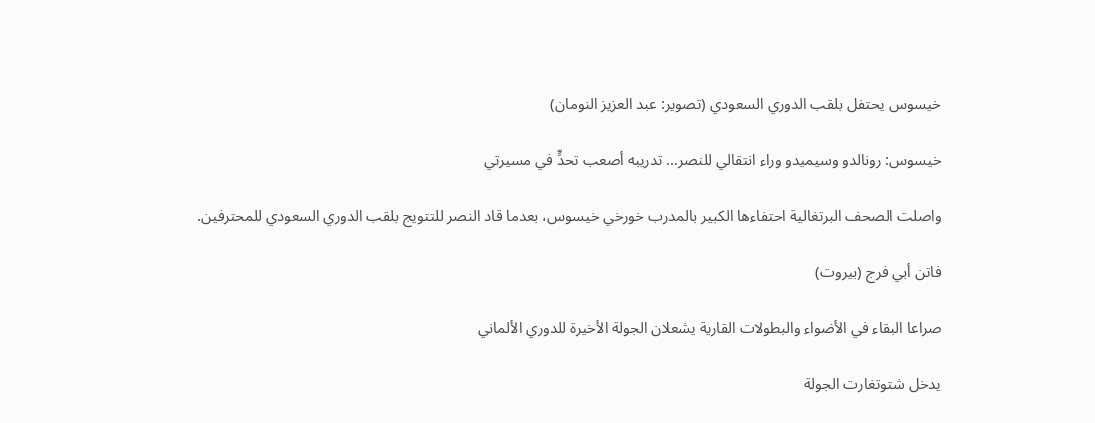خيسوس يحتفل بلقب الدوري السعودي (تصوير: عبد العزيز النومان)

خيسوس: رونالدو وسيميدو وراء انتقالي للنصر… تدريبه أصعب تحدٍّ في مسيرتي

واصلت الصحف البرتغالية احتفاءها الكبير بالمدرب خورخي خيسوس، بعدما قاد النصر للتتويج بلقب الدوري السعودي للمحترفين.

فاتن أبي فرج (بيروت)

صراعا البقاء في الأضواء والبطولات القارية يشعلان الجولة الأخيرة للدوري الألماني

يدخل شتوتغارت الجولة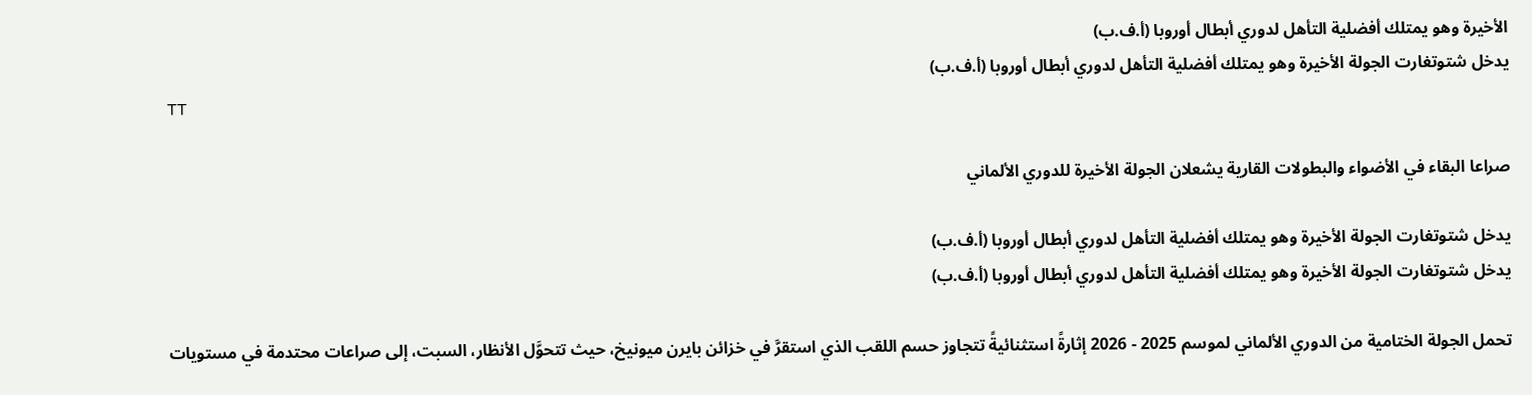الأخيرة وهو يمتلك أفضلية التأهل لدوري أبطال أوروبا (أ.ف.ب)
يدخل شتوتغارت الجولة الأخيرة وهو يمتلك أفضلية التأهل لدوري أبطال أوروبا (أ.ف.ب)
TT

صراعا البقاء في الأضواء والبطولات القارية يشعلان الجولة الأخيرة للدوري الألماني

يدخل شتوتغارت الجولة الأخيرة وهو يمتلك أفضلية التأهل لدوري أبطال أوروبا (أ.ف.ب)
يدخل شتوتغارت الجولة الأخيرة وهو يمتلك أفضلية التأهل لدوري أبطال أوروبا (أ.ف.ب)

تحمل الجولة الختامية من الدوري الألماني لموسم 2025 - 2026 إثارةً استثنائيةً تتجاوز حسم اللقب الذي استقرَّ في خزائن بايرن ميونيخ، حيث تتحوَّل الأنظار، السبت، إلى صراعات محتدمة في مستويات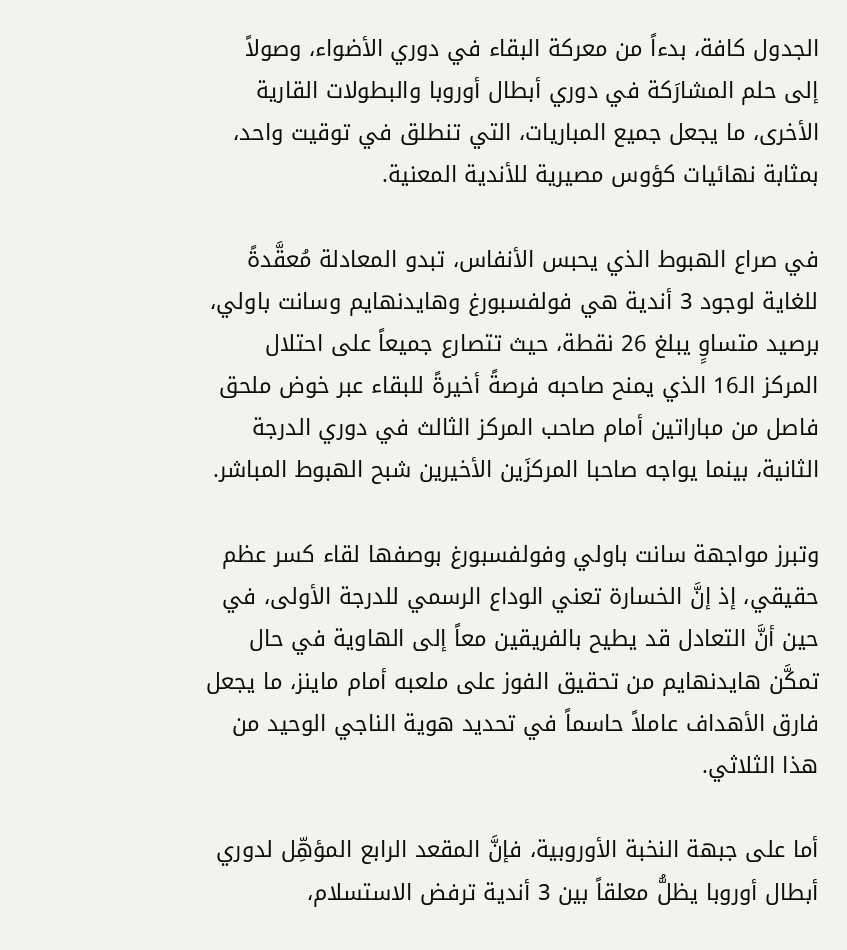الجدول كافة، بدءاً من معركة البقاء في دوري الأضواء، وصولاً إلى حلم المشارَكة في دوري أبطال أوروبا والبطولات القارية الأخرى، ما يجعل جميع المباريات، التي تنطلق في توقيت واحد، بمثابة نهائيات كؤوس مصيرية للأندية المعنية.

في صراع الهبوط الذي يحبس الأنفاس، تبدو المعادلة مُعقَّدةً للغاية لوجود 3 أندية هي فولفسبورغ وهايدنهايم وسانت باولي، برصيد متساوٍ يبلغ 26 نقطة، حيث تتصارع جميعاً على احتلال المركز الـ16 الذي يمنح صاحبه فرصةً أخيرةً للبقاء عبر خوض ملحق فاصل من مباراتين أمام صاحب المركز الثالث في دوري الدرجة الثانية، بينما يواجه صاحبا المركزَين الأخيرين شبح الهبوط المباشر.

وتبرز مواجهة سانت باولي وفولفسبورغ بوصفها لقاء كسر عظم حقيقي، إذ إنَّ الخسارة تعني الوداع الرسمي للدرجة الأولى، في حين أنَّ التعادل قد يطيح بالفريقين معاً إلى الهاوية في حال تمكَّن هايدنهايم من تحقيق الفوز على ملعبه أمام ماينز، ما يجعل فارق الأهداف عاملاً حاسماً في تحديد هوية الناجي الوحيد من هذا الثلاثي.

أما على جبهة النخبة الأوروبية، فإنَّ المقعد الرابع المؤهِّل لدوري أبطال أوروبا يظلُّ معلقاً بين 3 أندية ترفض الاستسلام،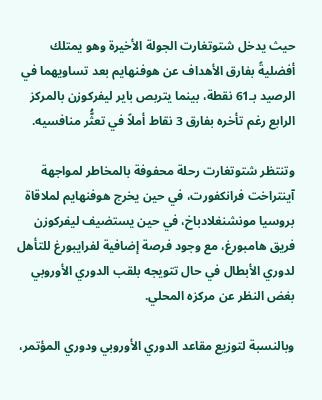حيث يدخل شتوتغارت الجولة الأخيرة وهو يمتلك أفضليةً بفارق الأهداف عن هوفنهايم بعد تساويهما في الرصيد بـ61 نقطة، بينما يتربص باير ليفركوزن بالمركز الرابع رغم تأخره بفارق 3 نقاط أملاً في تعثُّر منافسيه.

وتنتظر شتوتغارت رحلة محفوفة بالمخاطر لمواجهة آينتراخت فرانكفورت، في حين يخرج هوفنهايم لملاقاة بروسيا مونشنغلادباخ، في حين يستضيف ليفركوزن فريق هامبورغ، مع وجود فرصة إضافية لفرايبورغ للتأهل لدوري الأبطال في حال تتويجه بلقب الدوري الأوروبي بغض النظر عن مركزه المحلي.

وبالنسبة لتوزيع مقاعد الدوري الأوروبي ودوري المؤتمر،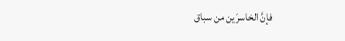فإنَّ الخاسرَين من سباق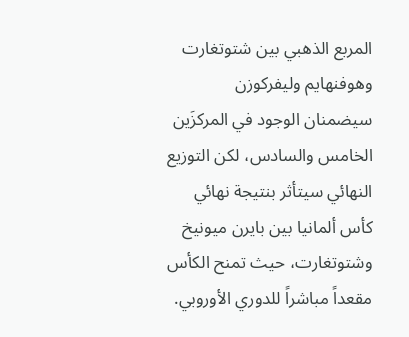المربع الذهبي بين شتوتغارت وهوفنهايم وليفركوزن سيضمنان الوجود في المركزَين الخامس والسادس، لكن التوزيع النهائي سيتأثر بنتيجة نهائي كأس ألمانيا بين بايرن ميونيخ وشتوتغارت، حيث تمنح الكأس مقعداً مباشراً للدوري الأوروبي.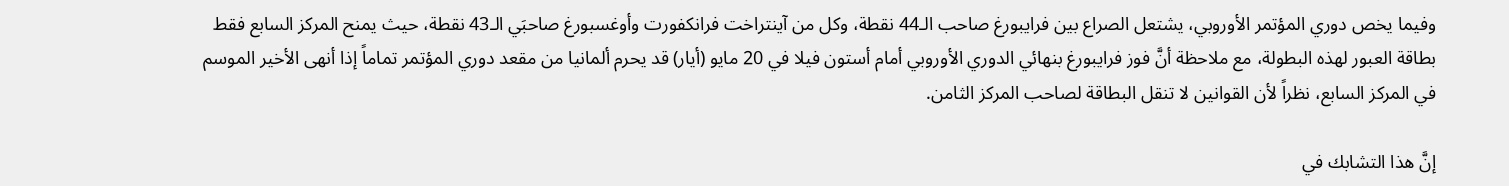وفيما يخص دوري المؤتمر الأوروبي، يشتعل الصراع بين فرايبورغ صاحب الـ44 نقطة، وكل من آينتراخت فرانكفورت وأوغسبورغ صاحبَي الـ43 نقطة، حيث يمنح المركز السابع فقط بطاقة العبور لهذه البطولة، مع ملاحظة أنَّ فوز فرايبورغ بنهائي الدوري الأوروبي أمام أستون فيلا في 20 مايو (أيار) قد يحرم ألمانيا من مقعد دوري المؤتمر تماماً إذا أنهى الأخير الموسم في المركز السابع، نظراً لأن القوانين لا تنقل البطاقة لصاحب المركز الثامن.

إنَّ هذا التشابك في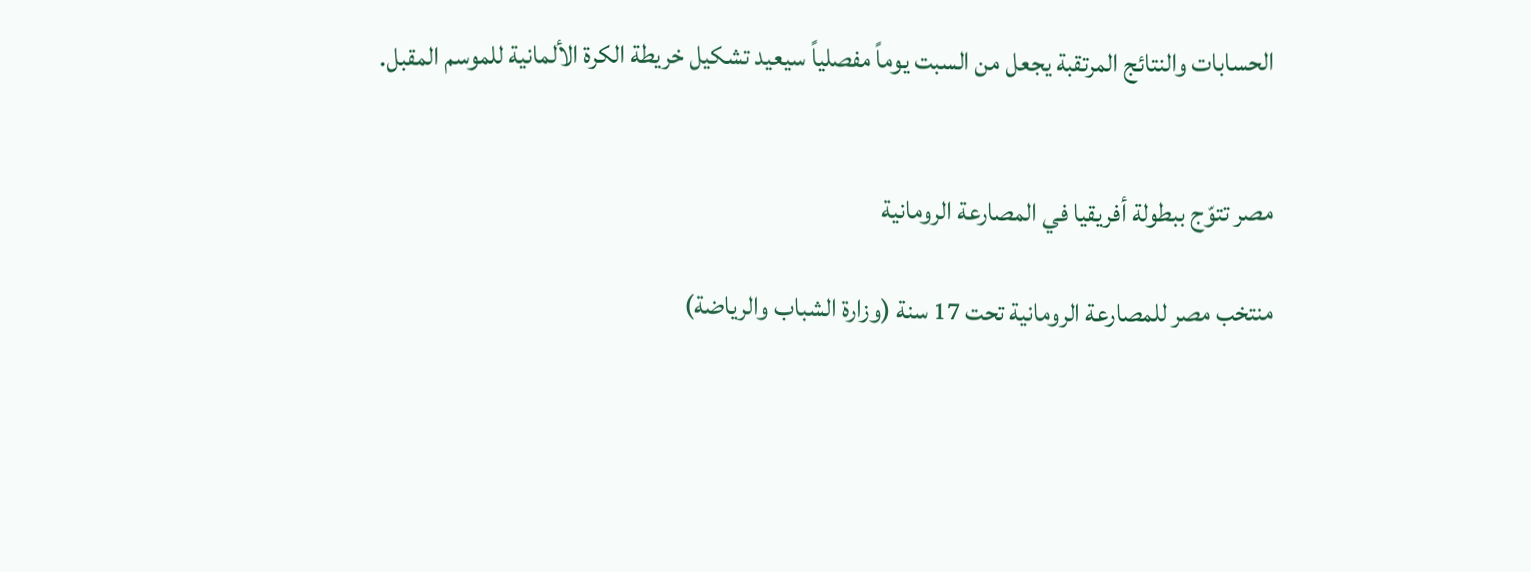الحسابات والنتائج المرتقبة يجعل من السبت يوماً مفصلياً سيعيد تشكيل خريطة الكرة الألمانية للموسم المقبل.


مصر تتوّج ببطولة أفريقيا في المصارعة الرومانية

منتخب مصر للمصارعة الرومانية تحت 17 سنة (وزارة الشباب والرياضة)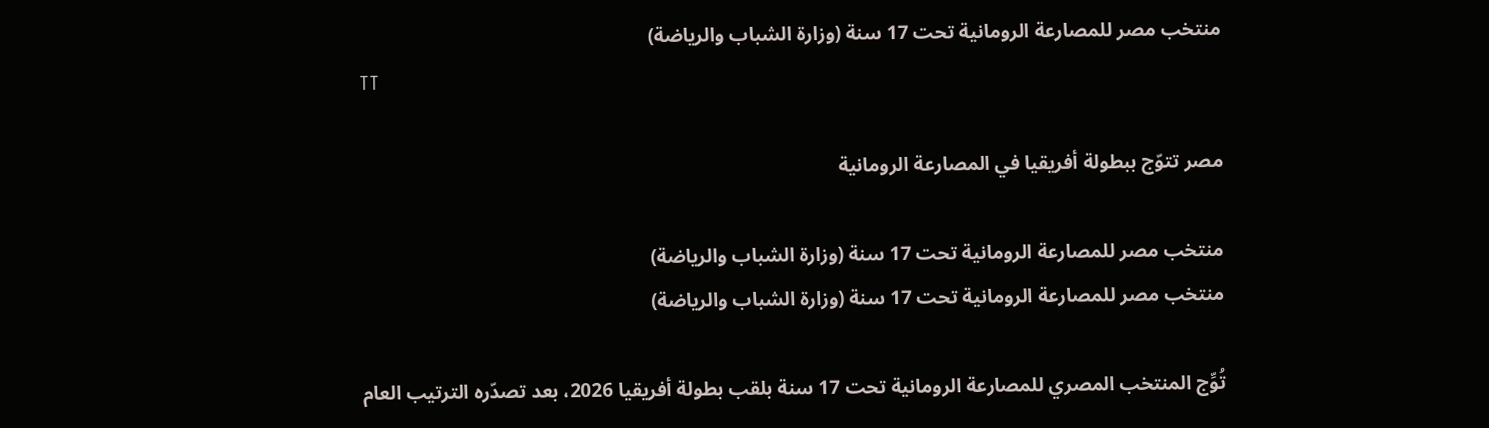منتخب مصر للمصارعة الرومانية تحت 17 سنة (وزارة الشباب والرياضة)
TT

مصر تتوّج ببطولة أفريقيا في المصارعة الرومانية

منتخب مصر للمصارعة الرومانية تحت 17 سنة (وزارة الشباب والرياضة)
منتخب مصر للمصارعة الرومانية تحت 17 سنة (وزارة الشباب والرياضة)

تُوِّج المنتخب المصري للمصارعة الرومانية تحت 17 سنة بلقب بطولة أفريقيا 2026، بعد تصدّره الترتيب العام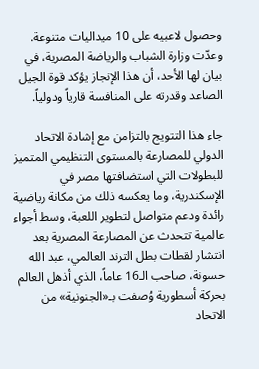وحصول لاعبيه على 10 ميداليات متنوعة. وعدّت وزارة الشباب والرياضة المصرية، في بيان لها الأحد، أن هذا الإنجاز يؤكد قوة الجيل الصاعد وقدرته على المنافسة قارياً ودولياً.

جاء هذا التتويج بالتزامن مع إشادة الاتحاد الدولي للمصارعة بالمستوى التنظيمي المتميز للبطولات التي استضافتها مصر في الإسكندرية، وما يعكسه ذلك من مكانة رياضية رائدة ودعم متواصل لتطوير اللعبة، وسط أجواء عالمية تتحدث عن المصارعة المصرية بعد انتشار لقطات بطل الترند العالمي، عبد الله حسونة، صاحب الـ16 عاماً، الذي أذهل العالم بحركة أسطورية وُصفت بـ«الجنونية» من الاتحاد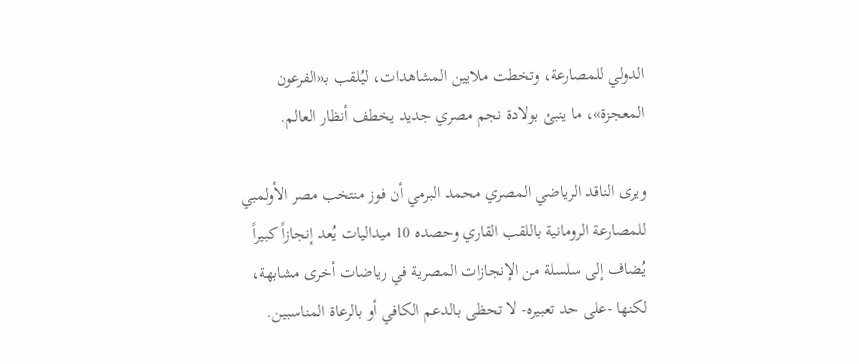الدولي للمصارعة، وتخطت ملايين المشاهدات، ليُلقب بـ«الفرعون المعجزة»، ما ينبئ بولادة نجم مصري جديد يخطف أنظار العالم.

ويرى الناقد الرياضي المصري محمد البرمي أن فوز منتخب مصر الأولمبي للمصارعة الرومانية باللقب القاري وحصده 10 ميداليات يُعد إنجازاً كبيراً يُضاف إلى سلسلة من الإنجازات المصرية في رياضات أخرى مشابهة، لكنها -على حد تعبيره- لا تحظى بالدعم الكافي أو بالرعاة المناسبين.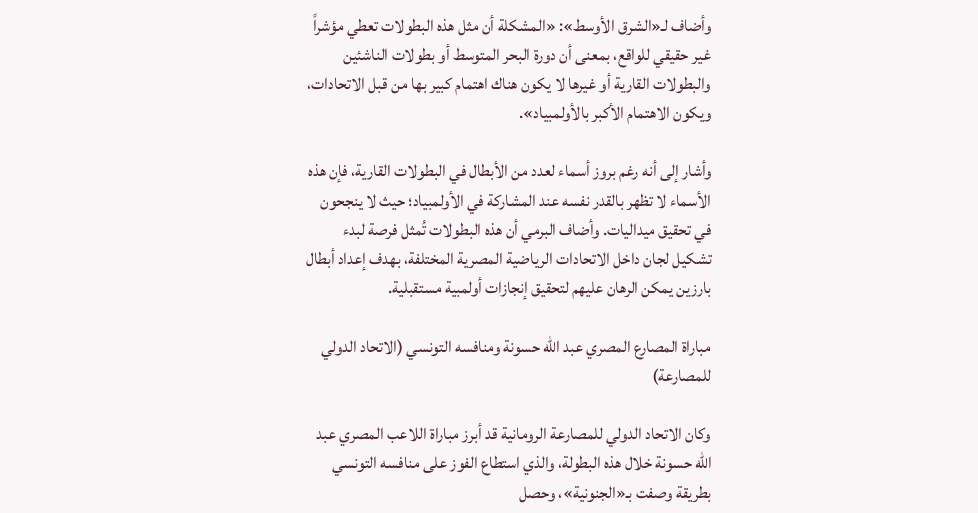وأضاف لـ«الشرق الأوسط»: «المشكلة أن مثل هذه البطولات تعطي مؤشراً غير حقيقي للواقع، بمعنى أن دورة البحر المتوسط أو بطولات الناشئين والبطولات القارية أو غيرها لا يكون هناك اهتمام كبير بها من قبل الاتحادات، ويكون الاهتمام الأكبر بالأولمبياد».

وأشار إلى أنه رغم بروز أسماء لعدد من الأبطال في البطولات القارية، فإن هذه الأسماء لا تظهر بالقدر نفسه عند المشاركة في الأولمبياد؛ حيث لا ينجحون في تحقيق ميداليات. وأضاف البرمي أن هذه البطولات تُمثل فرصة لبدء تشكيل لجان داخل الاتحادات الرياضية المصرية المختلفة، بهدف إعداد أبطال بارزين يمكن الرهان عليهم لتحقيق إنجازات أولمبية مستقبلية.

مباراة المصارع المصري عبد الله حسونة ومنافسه التونسي (الاتحاد الدولي للمصارعة)

وكان الاتحاد الدولي للمصارعة الرومانية قد أبرز مباراة اللاعب المصري عبد الله حسونة خلال هذه البطولة، والذي استطاع الفوز على منافسه التونسي بطريقة وصفت بـ«الجنونية»، وحصل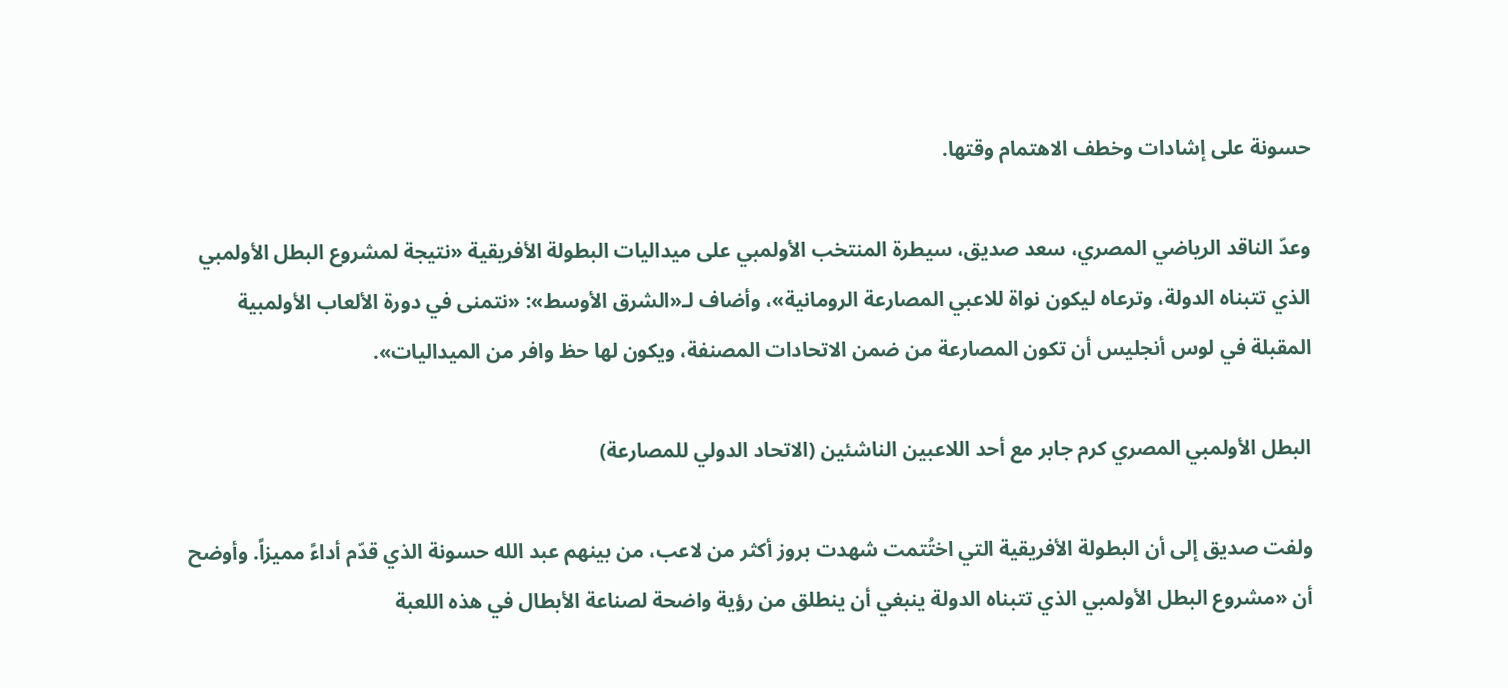حسونة على إشادات وخطف الاهتمام وقتها.

وعدّ الناقد الرياضي المصري، سعد صديق، سيطرة المنتخب الأولمبي على ميداليات البطولة الأفريقية «نتيجة لمشروع البطل الأولمبي الذي تتبناه الدولة، وترعاه ليكون نواة للاعبي المصارعة الرومانية»، وأضاف لـ«الشرق الأوسط»: «نتمنى في دورة الألعاب الأولمبية المقبلة في لوس أنجليس أن تكون المصارعة من ضمن الاتحادات المصنفة، ويكون لها حظ وافر من الميداليات».

البطل الأولمبي المصري كرم جابر مع أحد اللاعبين الناشئين (الاتحاد الدولي للمصارعة)

ولفت صديق إلى أن البطولة الأفريقية التي اختُتمت شهدت بروز أكثر من لاعب، من بينهم عبد الله حسونة الذي قدّم أداءً مميزاً. وأوضح أن «مشروع البطل الأولمبي الذي تتبناه الدولة ينبغي أن ينطلق من رؤية واضحة لصناعة الأبطال في هذه اللعبة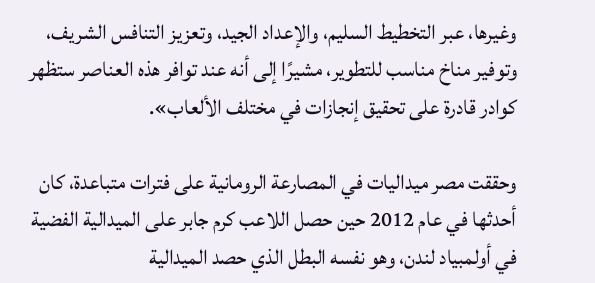وغيرها، عبر التخطيط السليم، والإعداد الجيد، وتعزيز التنافس الشريف، وتوفير مناخ مناسب للتطوير، مشيرًا إلى أنه عند توافر هذه العناصر ستظهر كوادر قادرة على تحقيق إنجازات في مختلف الألعاب».

وحققت مصر ميداليات في المصارعة الرومانية على فترات متباعدة، كان أحدثها في عام 2012 حين حصل اللاعب كرم جابر على الميدالية الفضية في أولمبياد لندن، وهو نفسه البطل الذي حصد الميدالية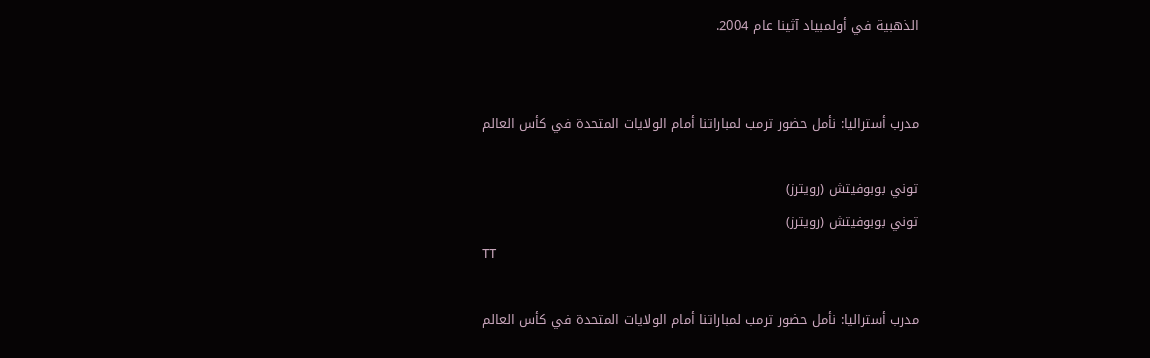الذهبية في أولمبياد آثينا عام 2004.


مدرب أستراليا: نأمل حضور ترمب لمباراتنا أمام الولايات المتحدة في كأس العالم

توني بوبوفيتش (رويترز)
توني بوبوفيتش (رويترز)
TT

مدرب أستراليا: نأمل حضور ترمب لمباراتنا أمام الولايات المتحدة في كأس العالم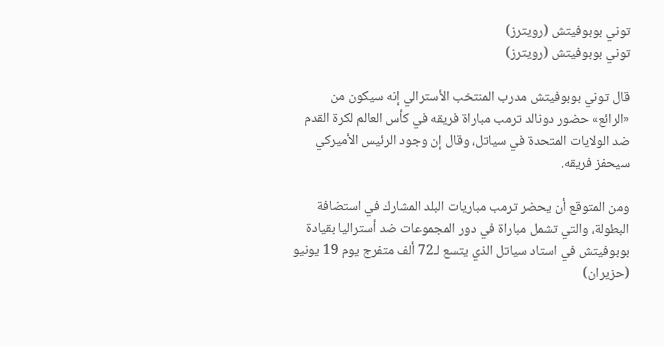توني بوبوفيتش (رويترز)
توني بوبوفيتش (رويترز)

قال توني بوبوفيتش مدرب المنتخب الأسترالي إنه سيكون من «الرائع» حضور دونالد ترمب مباراة فريقه في كأس العالم لكرة القدم ضد الولايات المتحدة في سياتل، وقال إن وجود الرئيس الأميركي سيحفز فريقه.

ومن المتوقع أن يحضر ترمب مباريات البلد المشارك في استضافة البطولة، والتي تشمل مباراة في دور المجموعات ضد أستراليا بقيادة بوبوفيتش في استاد سياتل الذي يتسع لـ72 ألف متفرج يوم 19 يونيو (حزيران)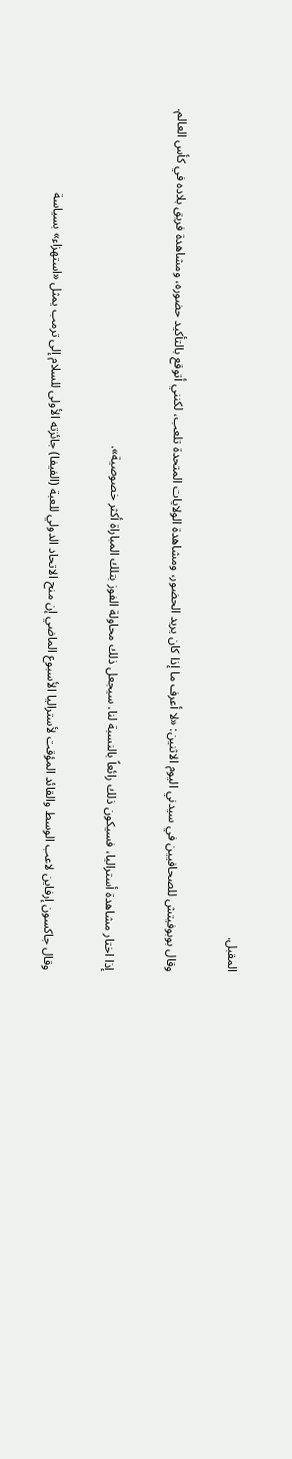المقبل.

وقال بوبوفيتش للصحافيين في سيدني اليوم الاثنين: «لا أعرف ما إذا كان يريد الحضور، ومشاهدة الولايات المتحدة تلعب، لكنني أتوقع بالتأكيد حضوره، ومشاهدة فريق بلاده في كأس العالم.

إذا اختار مشاهدة أستراليا، فسيكون ذلك رائعاً بالنسبة لنا. سيجعل ذلك محاولة الفوز بتلك المباراة أكثر خصوصية».

وقال جاكسون إرفاين لاعب الوسط والقائد المؤقت لأستراليا الأسبوع الماضي إن منح الاتحاد الدولي للعبة (الفيفا) جائزته الأولى للسلام إلى ترمب يمثل «استهزاء» بسياسة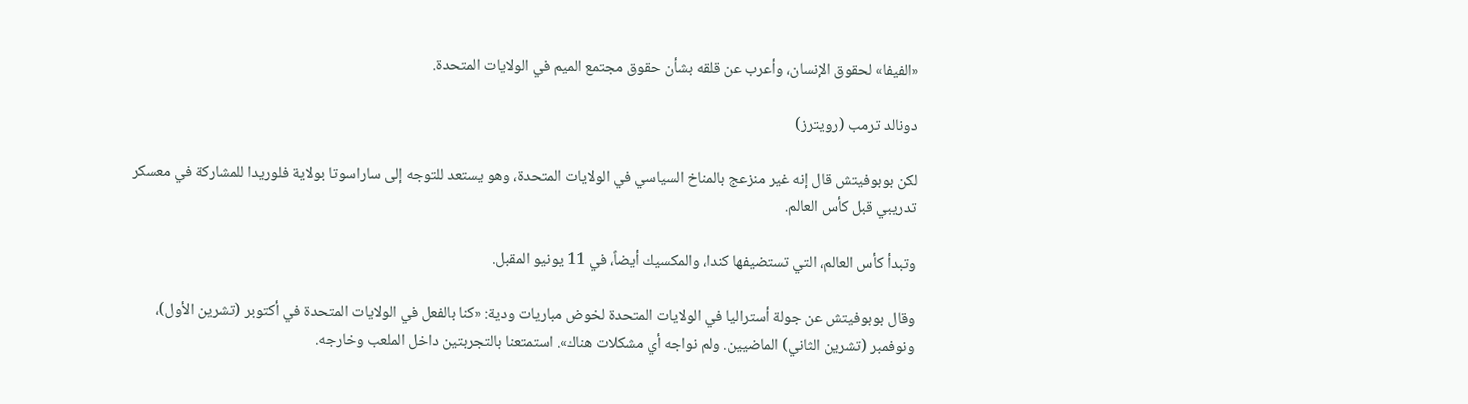«الفيفا» لحقوق الإنسان، وأعرب عن قلقه بشأن حقوق مجتمع الميم في الولايات المتحدة.

دونالد ترمب (رويترز)

لكن بوبوفيتش قال إنه غير منزعج بالمناخ السياسي في الولايات المتحدة، وهو يستعد للتوجه إلى ساراسوتا بولاية فلوريدا للمشاركة في معسكر تدريبي قبل كأس العالم.

وتبدأ كأس العالم، التي تستضيفها كندا، والمكسيك أيضاً، في 11 يونيو المقبل.

وقال بوبوفيتش عن جولة أستراليا في الولايات المتحدة لخوض مباريات ودية: «كنا بالفعل في الولايات المتحدة في أكتوبر (تشرين الأول)، ونوفمبر (تشرين الثاني) الماضيين. ولم نواجه أي مشكلات هناك». استمتعنا بالتجربتين داخل الملعب وخارجه.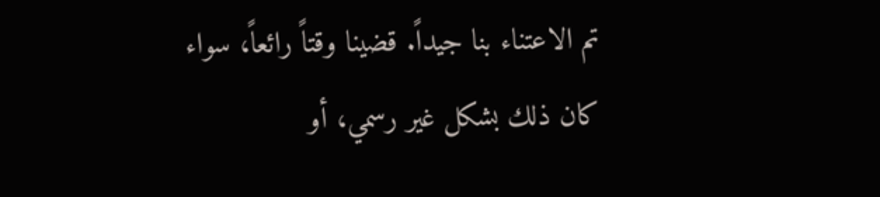تم الاعتناء بنا جيداً. قضينا وقتاً رائعاً، سواء كان ذلك بشكل غير رسمي، أو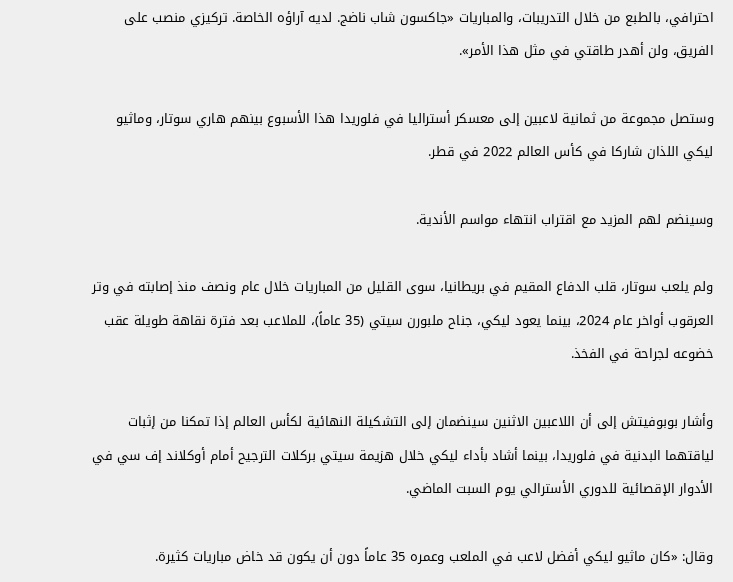احترافي، بالطبع من خلال التدريبات، والمباريات «جاكسون شاب ناضج. لديه آراؤه الخاصة. تركيزي منصب على الفريق، ولن أهدر طاقتي في مثل هذا الأمر».

وستصل مجموعة من ثمانية لاعبين إلى معسكر أستراليا في فلوريدا هذا الأسبوع بينهم هاري سوتار، وماثيو ليكي اللذان شاركا في كأس العالم 2022 في قطر.

وسينضم لهم المزيد مع اقتراب انتهاء مواسم الأندية.

ولم يلعب سوتار، قلب الدفاع المقيم في بريطانيا، سوى القليل من المباريات خلال عام ونصف منذ إصابته في وتر العرقوب أواخر عام 2024، بينما يعود ليكي، جناح ملبورن سيتي (35 عاماً)، للملاعب بعد فترة نقاهة طويلة عقب خضوعه لجراحة في الفخذ.

وأشار بوبوفيتش إلى أن اللاعبين الاثنين سينضمان إلى التشكيلة النهائية لكأس العالم إذا تمكنا من إثبات لياقتهما البدنية في فلوريدا، بينما أشاد بأداء ليكي خلال هزيمة سيتي بركلات الترجيح أمام أوكلاند إف سي في الأدوار الإقصائية للدوري الأسترالي يوم السبت الماضي.

وقال: «كان ماثيو ليكي أفضل لاعب في الملعب وعمره 35 عاماً دون أن يكون قد خاض مباريات كثيرة.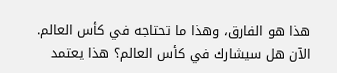هذا هو الفارق، وهذا ما تحتاجه في كأس العالم. الآن هل سيشارك في كأس العالم؟ هذا يعتمد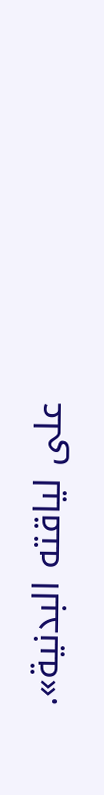على لياقته البدنية».